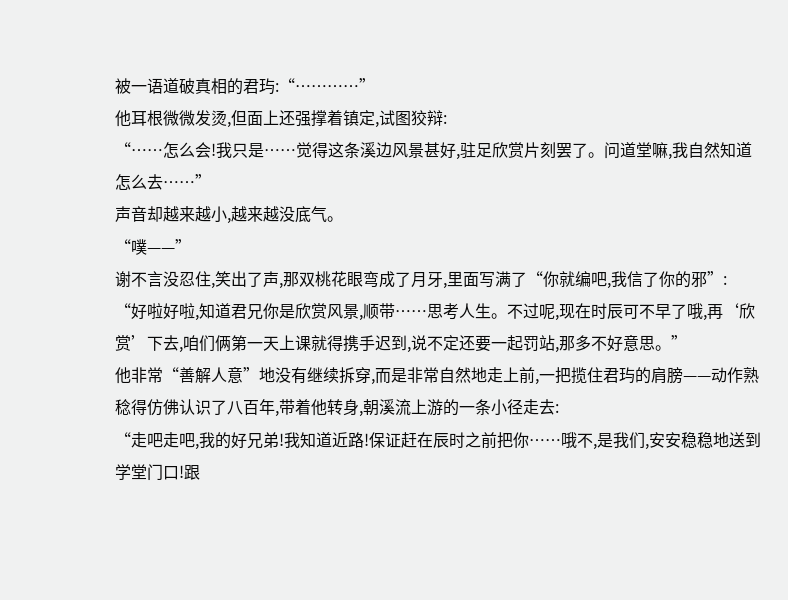被一语道破真相的君玙:“…………”
他耳根微微发烫,但面上还强撑着镇定,试图狡辩:
“……怎么会!我只是……觉得这条溪边风景甚好,驻足欣赏片刻罢了。问道堂嘛,我自然知道怎么去……”
声音却越来越小,越来越没底气。
“噗——”
谢不言没忍住,笑出了声,那双桃花眼弯成了月牙,里面写满了“你就编吧,我信了你的邪”:
“好啦好啦,知道君兄你是欣赏风景,顺带……思考人生。不过呢,现在时辰可不早了哦,再‘欣赏’下去,咱们俩第一天上课就得携手迟到,说不定还要一起罚站,那多不好意思。”
他非常“善解人意”地没有继续拆穿,而是非常自然地走上前,一把揽住君玙的肩膀——动作熟稔得仿佛认识了八百年,带着他转身,朝溪流上游的一条小径走去:
“走吧走吧,我的好兄弟!我知道近路!保证赶在辰时之前把你……哦不,是我们,安安稳稳地送到学堂门口!跟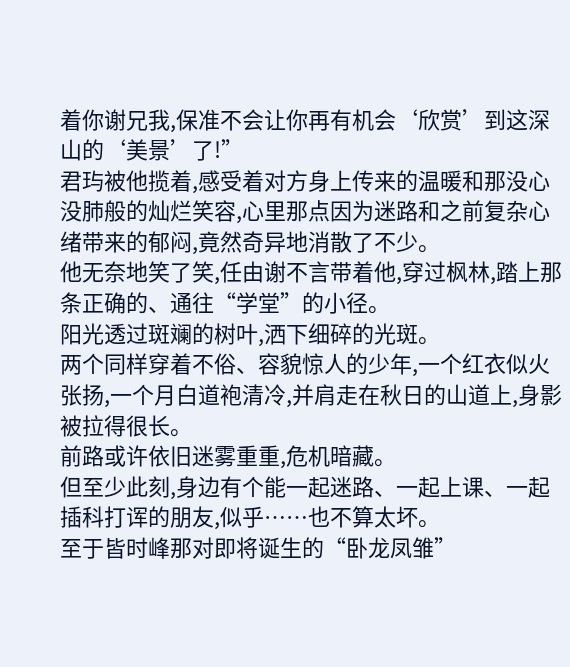着你谢兄我,保准不会让你再有机会‘欣赏’到这深山的‘美景’了!”
君玙被他揽着,感受着对方身上传来的温暖和那没心没肺般的灿烂笑容,心里那点因为迷路和之前复杂心绪带来的郁闷,竟然奇异地消散了不少。
他无奈地笑了笑,任由谢不言带着他,穿过枫林,踏上那条正确的、通往“学堂”的小径。
阳光透过斑斓的树叶,洒下细碎的光斑。
两个同样穿着不俗、容貌惊人的少年,一个红衣似火张扬,一个月白道袍清冷,并肩走在秋日的山道上,身影被拉得很长。
前路或许依旧迷雾重重,危机暗藏。
但至少此刻,身边有个能一起迷路、一起上课、一起插科打诨的朋友,似乎……也不算太坏。
至于皆时峰那对即将诞生的“卧龙凤雏”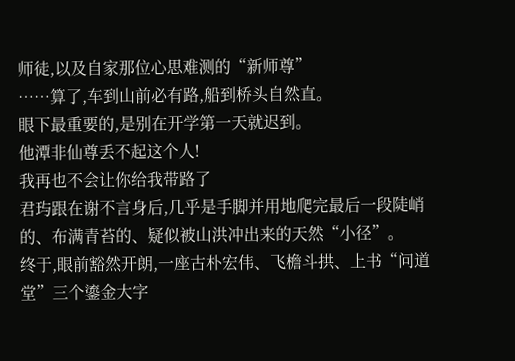师徒,以及自家那位心思难测的“新师尊”
……算了,车到山前必有路,船到桥头自然直。
眼下最重要的,是别在开学第一天就迟到。
他潭非仙尊丢不起这个人!
我再也不会让你给我带路了
君玙跟在谢不言身后,几乎是手脚并用地爬完最后一段陡峭的、布满青苔的、疑似被山洪冲出来的天然“小径”。
终于,眼前豁然开朗,一座古朴宏伟、飞檐斗拱、上书“问道堂”三个鎏金大字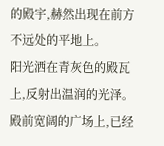的殿宇,赫然出现在前方不远处的平地上。
阳光洒在青灰色的殿瓦上,反射出温润的光泽。
殿前宽阔的广场上,已经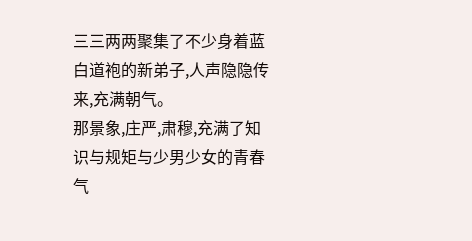三三两两聚集了不少身着蓝白道袍的新弟子,人声隐隐传来,充满朝气。
那景象,庄严,肃穆,充满了知识与规矩与少男少女的青春气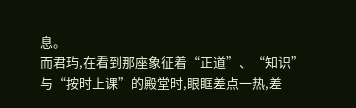息。
而君玙,在看到那座象征着“正道”、“知识”与“按时上课”的殿堂时,眼眶差点一热,差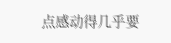点感动得几乎要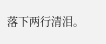落下两行清泪。